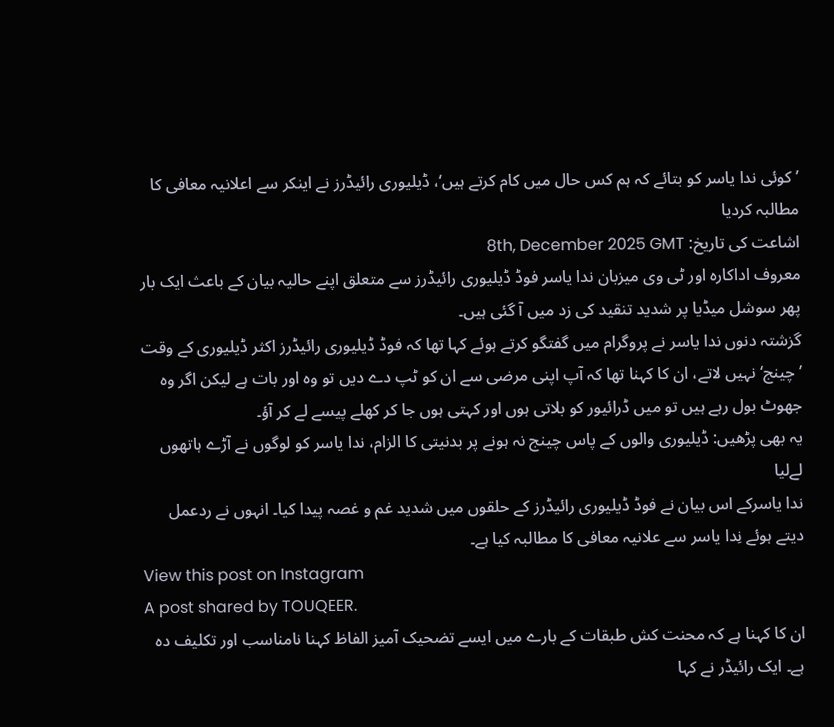’کوئی ندا یاسر کو بتائے کہ ہم کس حال میں کام کرتے ہیں‘، ڈیلیوری رائیڈرز نے اینکر سے اعلانیہ معافی کا مطالبہ کردیا
اشاعت کی تاریخ: 8th, December 2025 GMT
معروف اداکارہ اور ٹی وی میزبان ندا یاسر فوڈ ڈیلیوری رائیڈرز سے متعلق اپنے حالیہ بیان کے باعث ایک بار پھر سوشل میڈیا پر شدید تنقید کی زد میں آ گئی ہیں۔
گزشتہ دنوں ندا یاسر نے پروگرام میں گفتگو کرتے ہوئے کہا تھا کہ فوڈ ڈیلیوری رائیڈرز اکثر ڈیلیوری کے وقت ’چینج‘ نہیں لاتے، ان کا کہنا تھا کہ آپ اپنی مرضی سے ان کو ٹپ دے دیں تو وہ اور بات ہے لیکن اگر وہ جھوٹ بول رہے ہیں تو میں ڈرائیور کو بلاتی ہوں اور کہتی ہوں جا کر کھلے پیسے لے کر آؤ۔
یہ بھی پڑھیں: ڈیلیوری والوں کے پاس چینج نہ ہونے پر بدنیتی کا الزام، ندا یاسر کو لوگوں نے آڑے ہاتھوں لےلیا
ندا یاسرکے اس بیان نے فوڈ ڈیلیوری رائیڈرز کے حلقوں میں شدید غم و غصہ پیدا کیا۔ انہوں نے ردعمل دیتے ہوئے نِدا یاسر سے علانیہ معافی کا مطالبہ کیا ہے۔
View this post on Instagram
A post shared by TOUQEER.
ان کا کہنا ہے کہ محنت کش طبقات کے بارے میں ایسے تضحیک آمیز الفاظ کہنا نامناسب اور تکلیف دہ ہے۔ ایک رائیڈر نے کہا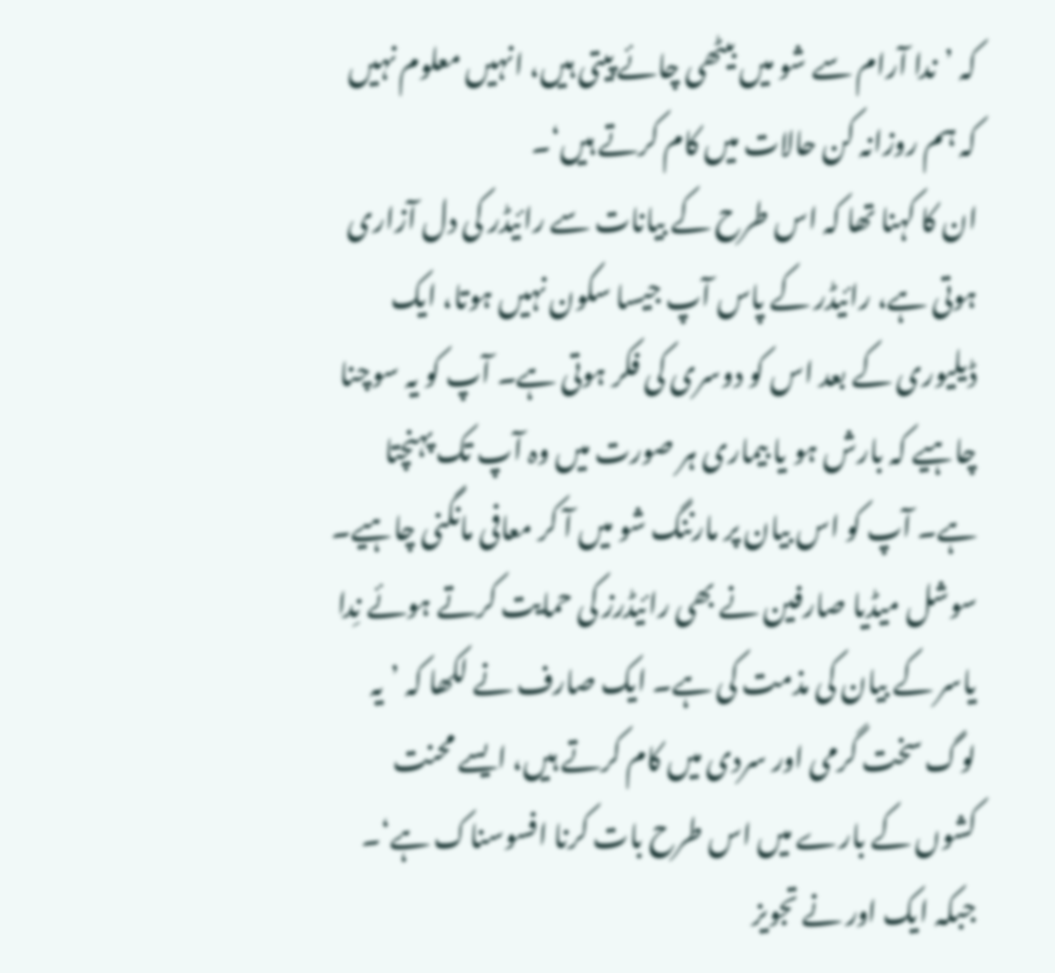کہ ’ندا آرام سے شو میں بیٹھی چائے پیتی ہیں، انہیں معلوم نہیں کہ ہم روزانہ کن حالات میں کام کرتے ہیں‘۔
ان کا کہنا تھا کہ اس طرح کے بیانات سے رائیڈر کی دل آزاری ہوتی ہے، رائیڈر کے پاس آپ جیسا سکون نہیں ہوتا، ایک ڈیلیوری کے بعد اس کو دوسری کی فکر ہوتی ہے۔ آپ کو یہ سوچنا چاہیے کہ بارش ہو یا بیماری ہر صورت میں وہ آپ تک پہنچتا ہے۔ آپ کو اس بیان پر مارننگ شو میں آ کر معافی مانگنی چاہیے۔
سوشل میڈیا صارفین نے بھی رائیڈرز کی حمایت کرتے ہوئے نِدا یاسر کے بیان کی مذمت کی ہے۔ ایک صارف نے لکھا کہ ’یہ لوگ سخت گرمی اور سردی میں کام کرتے ہیں، ایسے محنت کشوں کے بارے میں اس طرح بات کرنا افسوسناک ہے‘۔ جبکہ ایک اور نے تجویز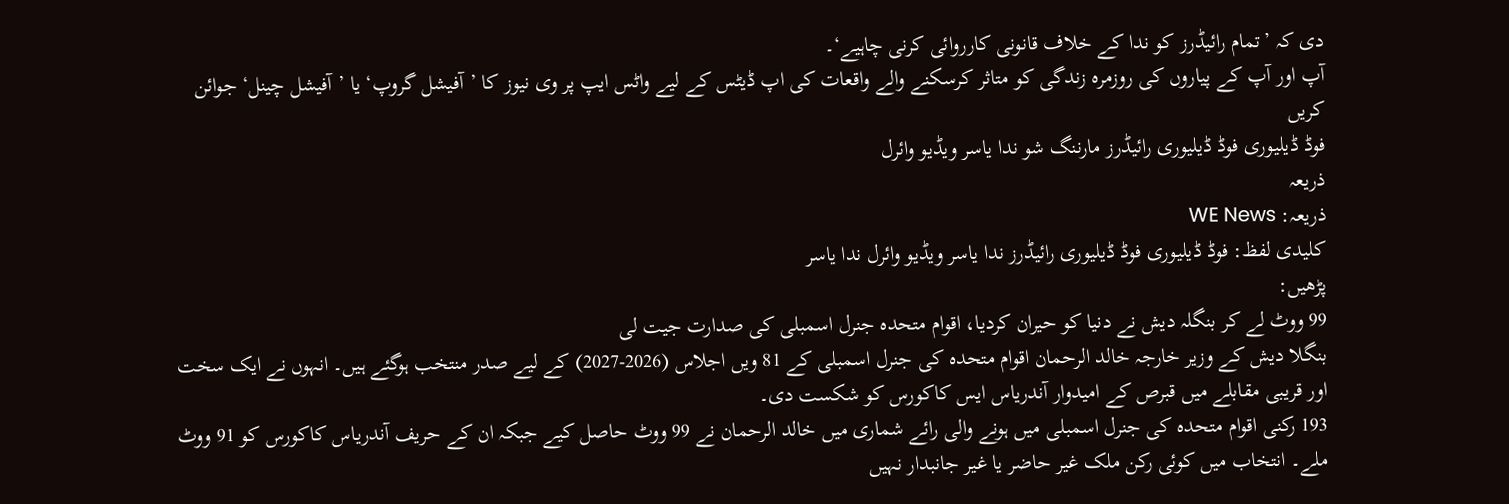دی کہ ’تمام رائیڈرز کو ندا کے خلاف قانونی کارروائی کرنی چاہیے‘۔
آپ اور آپ کے پیاروں کی روزمرہ زندگی کو متاثر کرسکنے والے واقعات کی اپ ڈیٹس کے لیے واٹس ایپ پر وی نیوز کا ’آفیشل گروپ‘ یا ’آفیشل چینل‘ جوائن کریں
فوڈ ڈیلیوری فوڈ ڈیلیوری رائیڈرز مارننگ شو ندا یاسر ویڈیو وائرل
ذریعہ
ذریعہ: WE News
کلیدی لفظ: فوڈ ڈیلیوری فوڈ ڈیلیوری رائیڈرز ندا یاسر ویڈیو وائرل ندا یاسر
پڑھیں:
99 ووٹ لے کر بنگلہ دیش نے دنیا کو حیران کردیا، اقوام متحدہ جنرل اسمبلی کی صدارت جیت لی
بنگلا دیش کے وزیر خارجہ خالد الرحمان اقوام متحدہ کی جنرل اسمبلی کے 81 ویں اجلاس (2026-2027) کے لیے صدر منتخب ہوگئے ہیں۔ انہوں نے ایک سخت اور قریبی مقابلے میں قبرص کے امیدوار آندریاس ایس کاکورس کو شکست دی۔
193 رکنی اقوام متحدہ کی جنرل اسمبلی میں ہونے والی رائے شماری میں خالد الرحمان نے 99 ووٹ حاصل کیے جبکہ ان کے حریف آندریاس کاکورس کو 91 ووٹ ملے۔ انتخاب میں کوئی رکن ملک غیر حاضر یا غیر جانبدار نہیں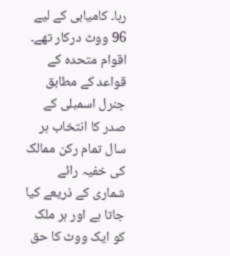رہا۔ کامیابی کے لیے 96 ووٹ درکار تھے۔
اقوام متحدہ کے قواعد کے مطابق جنرل اسمبلی کے صدر کا انتخاب ہر سال تمام رکن ممالک کی خفیہ رائے شماری کے ذریعے کیا جاتا ہے اور ہر ملک کو ایک ووٹ کا حق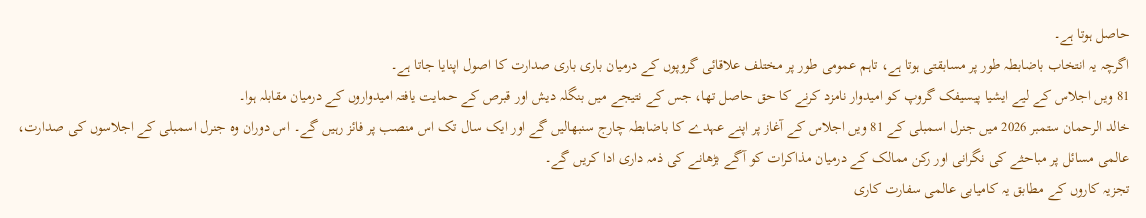حاصل ہوتا ہے۔
اگرچہ یہ انتخاب باضابطہ طور پر مسابقتی ہوتا ہے، تاہم عمومی طور پر مختلف علاقائی گروپوں کے درمیان باری باری صدارت کا اصول اپنایا جاتا ہے۔
81 ویں اجلاس کے لیے ایشیا پیسیفک گروپ کو امیدوار نامزد کرنے کا حق حاصل تھا، جس کے نتیجے میں بنگلہ دیش اور قبرص کے حمایت یافتہ امیدواروں کے درمیان مقابلہ ہوا۔
خالد الرحمان ستمبر 2026 میں جنرل اسمبلی کے 81 ویں اجلاس کے آغاز پر اپنے عہدے کا باضابطہ چارج سنبھالیں گے اور ایک سال تک اس منصب پر فائز رہیں گے۔ اس دوران وہ جنرل اسمبلی کے اجلاسوں کی صدارت، عالمی مسائل پر مباحثے کی نگرانی اور رکن ممالک کے درمیان مذاکرات کو آگے بڑھانے کی ذمہ داری ادا کریں گے۔
تجزیہ کاروں کے مطابق یہ کامیابی عالمی سفارت کاری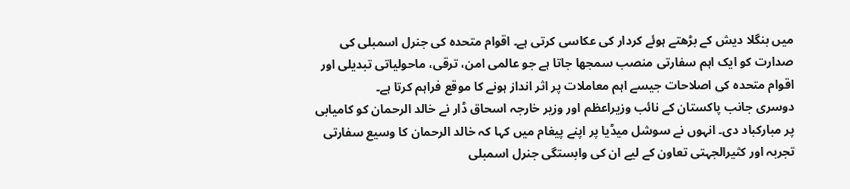میں بنگلا دیش کے بڑھتے ہوئے کردار کی عکاسی کرتی ہے۔ اقوام متحدہ کی جنرل اسمبلی کی صدارت کو ایک اہم سفارتی منصب سمجھا جاتا ہے جو عالمی امن، ترقی، ماحولیاتی تبدیلی اور اقوام متحدہ کی اصلاحات جیسے اہم معاملات پر اثر انداز ہونے کا موقع فراہم کرتا ہے۔
دوسری جانب پاکستان کے نائب وزیراعظم اور وزیر خارجہ اسحاق ڈار نے خالد الرحمان کو کامیابی پر مبارکباد دی۔ انہوں نے سوشل میڈیا پر اپنے پیغام میں کہا کہ خالد الرحمان کا وسیع سفارتی تجربہ اور کثیرالجہتی تعاون کے لیے ان کی وابستگی جنرل اسمبلی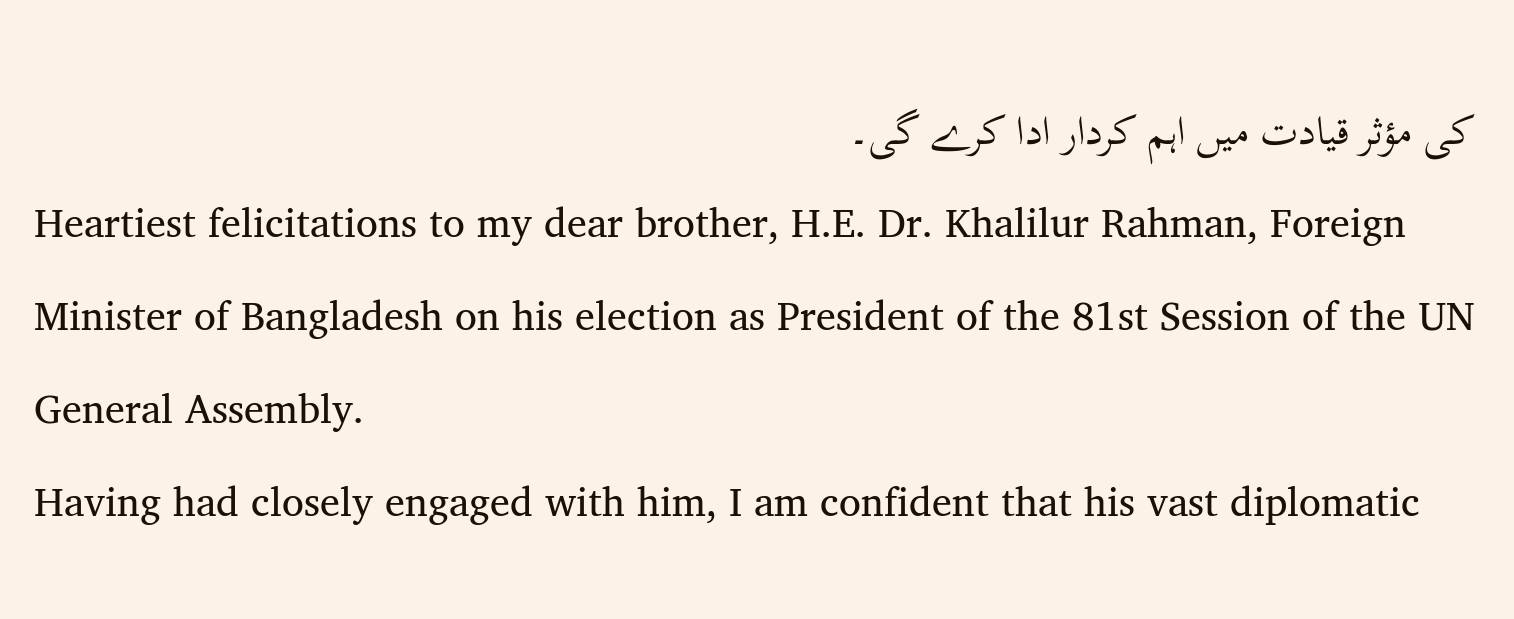کی مؤثر قیادت میں اہم کردار ادا کرے گی۔
Heartiest felicitations to my dear brother, H.E. Dr. Khalilur Rahman, Foreign Minister of Bangladesh on his election as President of the 81st Session of the UN General Assembly.
Having had closely engaged with him, I am confident that his vast diplomatic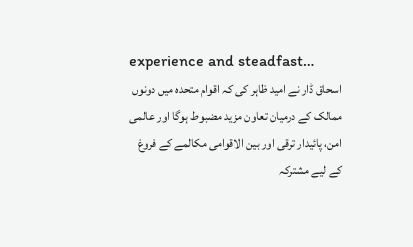experience and steadfast…
اسحاق ڈار نے امید ظاہر کی کہ اقوام متحدہ میں دونوں ممالک کے درمیان تعاون مزید مضبوط ہوگا اور عالمی امن، پائیدار ترقی اور بین الاقوامی مکالمے کے فروغ کے لیے مشترکہ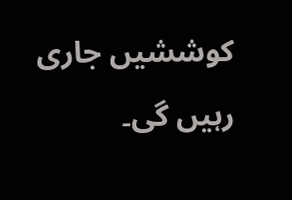کوششیں جاری رہیں گی۔